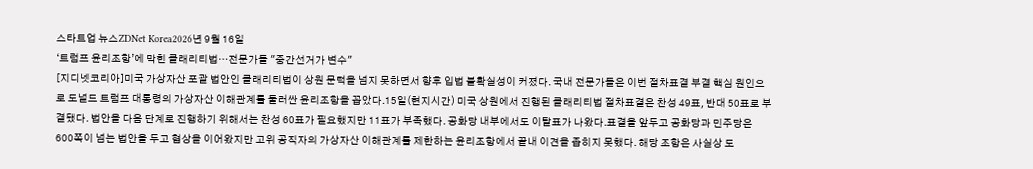스타트업 뉴스ZDNet Korea2026년 9월 16일
‘트럼프 윤리조항’에 막힌 클래리티법…전문가들 "중간선거가 변수"
[지디넷코리아]미국 가상자산 포괄 법안인 클래리티법이 상원 문턱을 넘지 못하면서 향후 입법 불확실성이 커졌다. 국내 전문가들은 이번 절차표결 부결 핵심 원인으로 도널드 트럼프 대통령의 가상자산 이해관계를 둘러싼 윤리조항을 꼽았다.15일(현지시간) 미국 상원에서 진행된 클래리티법 절차표결은 찬성 49표, 반대 50표로 부결됐다. 법안을 다음 단계로 진행하기 위해서는 찬성 60표가 필요했지만 11표가 부족했다. 공화당 내부에서도 이탈표가 나왔다.표결을 앞두고 공화당과 민주당은 600쪽이 넘는 법안을 두고 협상을 이어왔지만 고위 공직자의 가상자산 이해관계를 제한하는 윤리조항에서 끝내 이견을 좁히지 못했다. 해당 조항은 사실상 도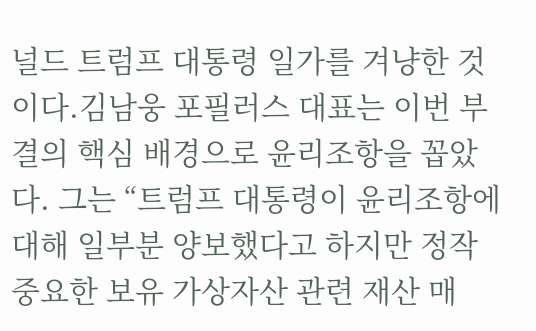널드 트럼프 대통령 일가를 겨냥한 것이다.김남웅 포필러스 대표는 이번 부결의 핵심 배경으로 윤리조항을 꼽았다. 그는 “트럼프 대통령이 윤리조항에 대해 일부분 양보했다고 하지만 정작 중요한 보유 가상자산 관련 재산 매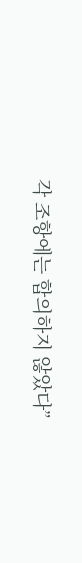각 조항에는 합의하지 않았다”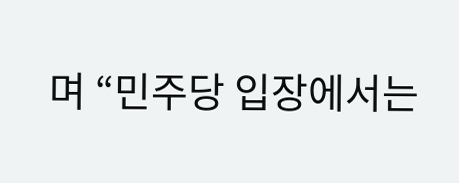며 “민주당 입장에서는